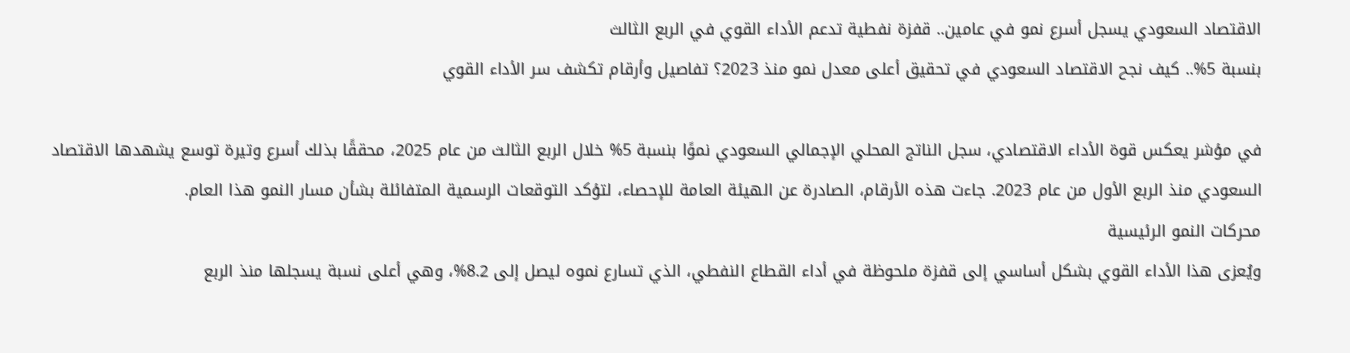الاقتصاد السعودي يسجل أسرع نمو في عامين.. قفزة نفطية تدعم الأداء القوي في الربع الثالث
بنسبة 5%.. كيف نجح الاقتصاد السعودي في تحقيق أعلى معدل نمو منذ 2023؟ تفاصيل وأرقام تكشف سر الأداء القوي

في مؤشر يعكس قوة الأداء الاقتصادي، سجل الناتج المحلي الإجمالي السعودي نموًا بنسبة 5% خلال الربع الثالث من عام 2025، محققًا بذلك أسرع وتيرة توسع يشهدها الاقتصاد السعودي منذ الربع الأول من عام 2023. جاءت هذه الأرقام، الصادرة عن الهيئة العامة للإحصاء، لتؤكد التوقعات الرسمية المتفائلة بشأن مسار النمو هذا العام.
محركات النمو الرئيسية
ويُعزى هذا الأداء القوي بشكل أساسي إلى قفزة ملحوظة في أداء القطاع النفطي، الذي تسارع نموه ليصل إلى 8.2%، وهي أعلى نسبة يسجلها منذ الربع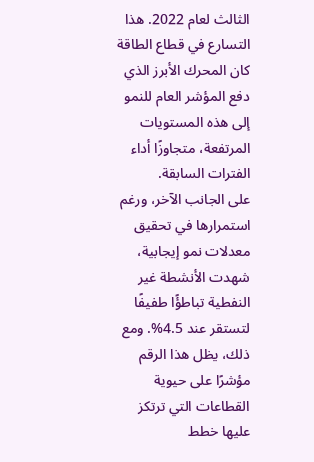الثالث لعام 2022. هذا التسارع في قطاع الطاقة كان المحرك الأبرز الذي دفع المؤشر العام للنمو إلى هذه المستويات المرتفعة، متجاوزًا أداء الفترات السابقة.
على الجانب الآخر، ورغم استمرارها في تحقيق معدلات نمو إيجابية، شهدت الأنشطة غير النفطية تباطؤًا طفيفًا لتستقر عند 4.5%. ومع ذلك، يظل هذا الرقم مؤشرًا على حيوية القطاعات التي ترتكز عليها خطط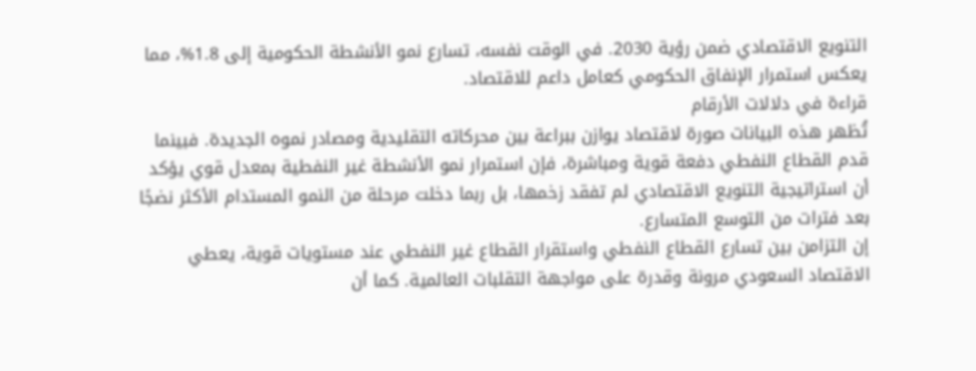التنويع الاقتصادي ضمن رؤية 2030. في الوقت نفسه، تسارع نمو الأنشطة الحكومية إلى 1.8%، مما يعكس استمرار الإنفاق الحكومي كعامل داعم للاقتصاد.
قراءة في دلالات الأرقام
تُظهر هذه البيانات صورة لاقتصاد يوازن ببراعة بين محركاته التقليدية ومصادر نموه الجديدة. فبينما قدم القطاع النفطي دفعة قوية ومباشرة، فإن استمرار نمو الأنشطة غير النفطية بمعدل قوي يؤكد أن استراتيجية التنويع الاقتصادي لم تفقد زخمها، بل ربما دخلت مرحلة من النمو المستدام الأكثر نضجًا بعد فترات من التوسع المتسارع.
إن التزامن بين تسارع القطاع النفطي واستقرار القطاع غير النفطي عند مستويات قوية، يعطي الاقتصاد السعودي مرونة وقدرة على مواجهة التقلبات العالمية. كما أن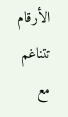الأرقام تتناغم مع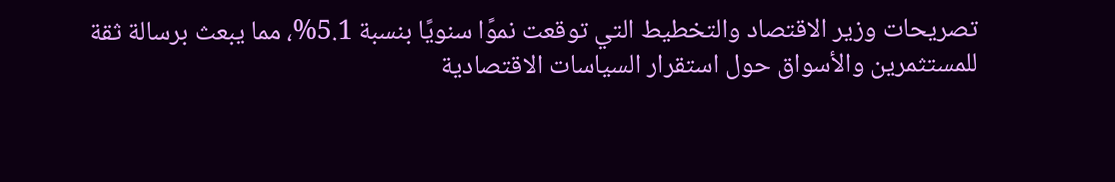تصريحات وزير الاقتصاد والتخطيط التي توقعت نموًا سنويًا بنسبة 5.1%، مما يبعث برسالة ثقة للمستثمرين والأسواق حول استقرار السياسات الاقتصادية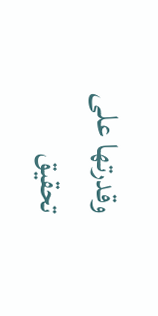وقدرتها على تحقيق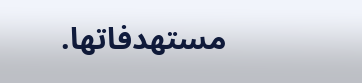مستهدفاتها.